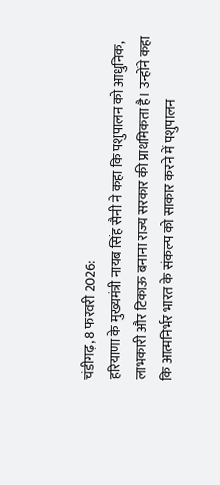चंडीगढ़, 8 फरवरी 2026:
हरियाणा के मुख्यमंत्री नायब सिंह सैनी ने कहा कि पशुपालन को आधुनिक, लाभकारी और टिकाऊ बनाना राज्य सरकार की प्राथमिकता है। उन्होंने कहा कि आत्मनिर्भर भारत के संकल्प को साकार करने में पशुपालन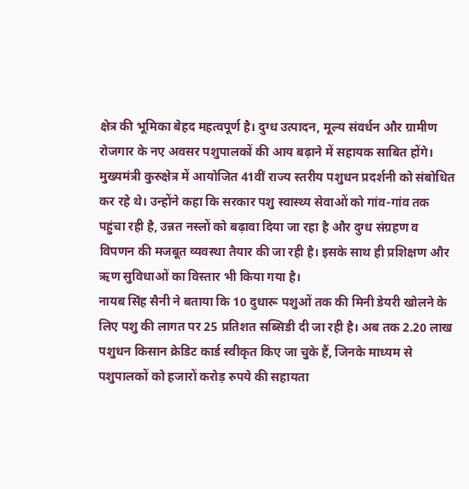क्षेत्र की भूमिका बेहद महत्वपूर्ण है। दुग्ध उत्पादन, मूल्य संवर्धन और ग्रामीण रोजगार के नए अवसर पशुपालकों की आय बढ़ाने में सहायक साबित होंगे।
मुख्यमंत्री कुरुक्षेत्र में आयोजित 41वीं राज्य स्तरीय पशुधन प्रदर्शनी को संबोधित कर रहे थे। उन्होंने कहा कि सरकार पशु स्वास्थ्य सेवाओं को गांव-गांव तक पहुंचा रही है, उन्नत नस्लों को बढ़ावा दिया जा रहा है और दुग्ध संग्रहण व विपणन की मजबूत व्यवस्था तैयार की जा रही है। इसके साथ ही प्रशिक्षण और ऋण सुविधाओं का विस्तार भी किया गया है।
नायब सिंह सैनी ने बताया कि 10 दुधारू पशुओं तक की मिनी डेयरी खोलने के लिए पशु की लागत पर 25 प्रतिशत सब्सिडी दी जा रही है। अब तक 2.20 लाख पशुधन किसान क्रेडिट कार्ड स्वीकृत किए जा चुके हैं, जिनके माध्यम से पशुपालकों को हजारों करोड़ रुपये की सहायता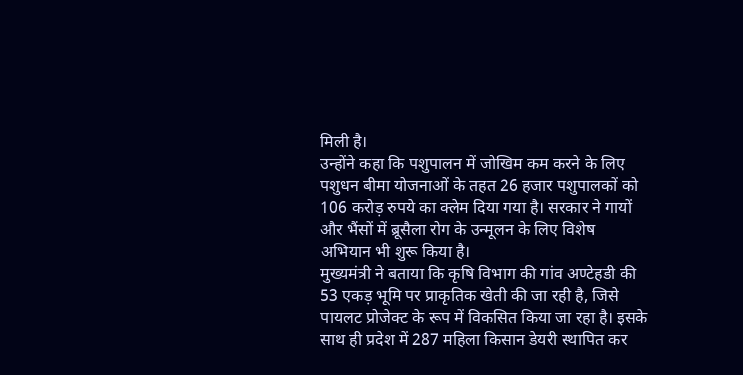मिली है।
उन्होंने कहा कि पशुपालन में जोखिम कम करने के लिए पशुधन बीमा योजनाओं के तहत 26 हजार पशुपालकों को 106 करोड़ रुपये का क्लेम दिया गया है। सरकार ने गायों और भैंसों में ब्रूसैला रोग के उन्मूलन के लिए विशेष अभियान भी शुरू किया है।
मुख्यमंत्री ने बताया कि कृषि विभाग की गांव अण्टेहडी की 53 एकड़ भूमि पर प्राकृतिक खेती की जा रही है, जिसे पायलट प्रोजेक्ट के रूप में विकसित किया जा रहा है। इसके साथ ही प्रदेश में 287 महिला किसान डेयरी स्थापित कर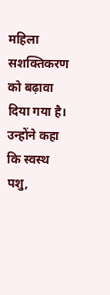महिला सशक्तिकरण को बढ़ावा दिया गया है। उन्होंने कहा कि स्वस्थ पशु,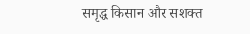समृद्ध किसान और सशक्त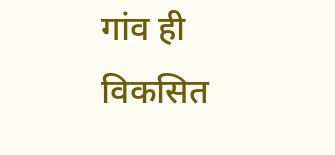गांव ही विकसित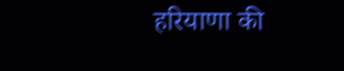हरियाणा की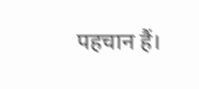पहचान हैं।